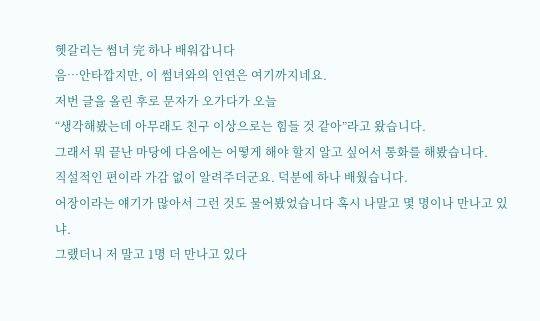헷갈리는 썸녀 完 하나 배워갑니다
음…안타깝지만, 이 썸녀와의 인연은 여기까지네요.
저번 글을 올린 후로 문자가 오가다가 오늘
“생각해봤는데 아무래도 친구 이상으로는 힘들 것 같아”라고 왔습니다.
그래서 뭐 끝난 마당에 다음에는 어떻게 해야 할지 알고 싶어서 통화를 해봤습니다.
직설적인 편이라 가감 없이 알려주더군요. 덕분에 하나 배웠습니다.
어장이라는 얘기가 많아서 그런 것도 물어봤었습니다 혹시 나말고 몇 명이나 만나고 있냐.
그랬더니 저 말고 1명 더 만나고 있다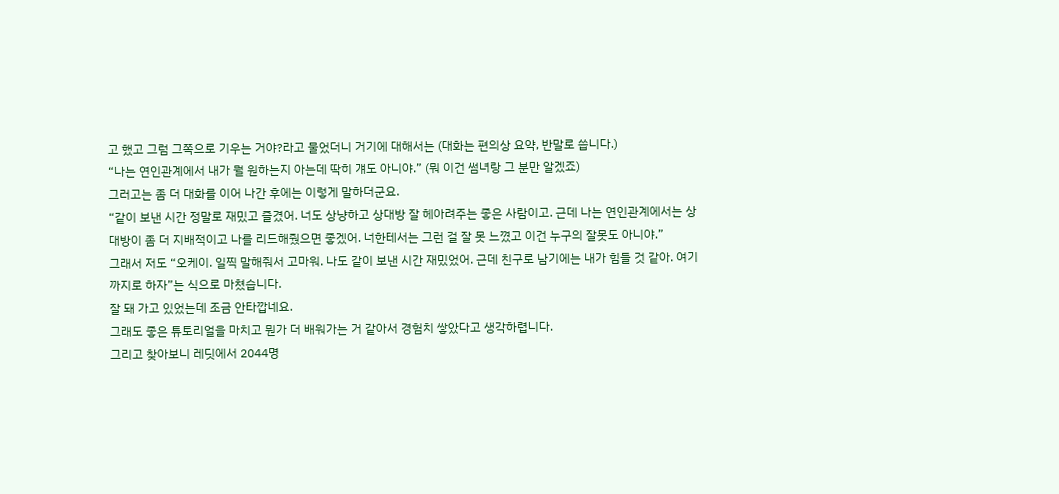고 했고 그럼 그쪽으로 기우는 거야?라고 물었더니 거기에 대해서는 (대화는 편의상 요약, 반말로 씁니다.)
“나는 연인관계에서 내가 뭘 원하는지 아는데 딱히 걔도 아니야.” (뭐 이건 썸녀랑 그 분만 알겠죠)
그러고는 좀 더 대화를 이어 나간 후에는 이렇게 말하더군요.
“같이 보낸 시간 정말로 재밌고 즐겼어. 너도 상냥하고 상대방 잘 헤아려주는 좋은 사람이고. 근데 나는 연인관계에서는 상대방이 좀 더 지배적이고 나를 리드해줬으면 좋겠어. 너한테서는 그런 걸 잘 못 느꼈고 이건 누구의 잘못도 아니야.”
그래서 저도 “오케이. 일찍 말해줘서 고마워. 나도 같이 보낸 시간 재밌었어. 근데 친구로 남기에는 내가 힘들 것 같아. 여기까지로 하자”는 식으로 마쳤습니다.
잘 돼 가고 있었는데 조금 안타깝네요.
그래도 좋은 튜토리얼을 마치고 뭔가 더 배워가는 거 같아서 경험치 쌓았다고 생각하렵니다.
그리고 찾아보니 레딧에서 2044명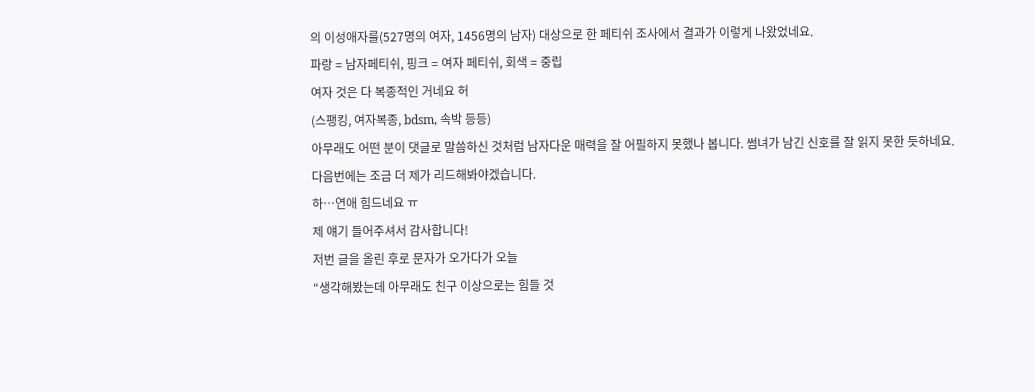의 이성애자를(527명의 여자, 1456명의 남자) 대상으로 한 페티쉬 조사에서 결과가 이렇게 나왔었네요.
파랑 = 남자페티쉬, 핑크 = 여자 페티쉬, 회색 = 중립
여자 것은 다 복종적인 거네요 허
(스팽킹, 여자복종, bdsm, 속박 등등)
아무래도 어떤 분이 댓글로 말씀하신 것처럼 남자다운 매력을 잘 어필하지 못했나 봅니다. 썸녀가 남긴 신호를 잘 읽지 못한 듯하네요.
다음번에는 조금 더 제가 리드해봐야겠습니다.
하…연애 힘드네요 ㅠ
제 얘기 들어주셔서 감사합니다!
저번 글을 올린 후로 문자가 오가다가 오늘
“생각해봤는데 아무래도 친구 이상으로는 힘들 것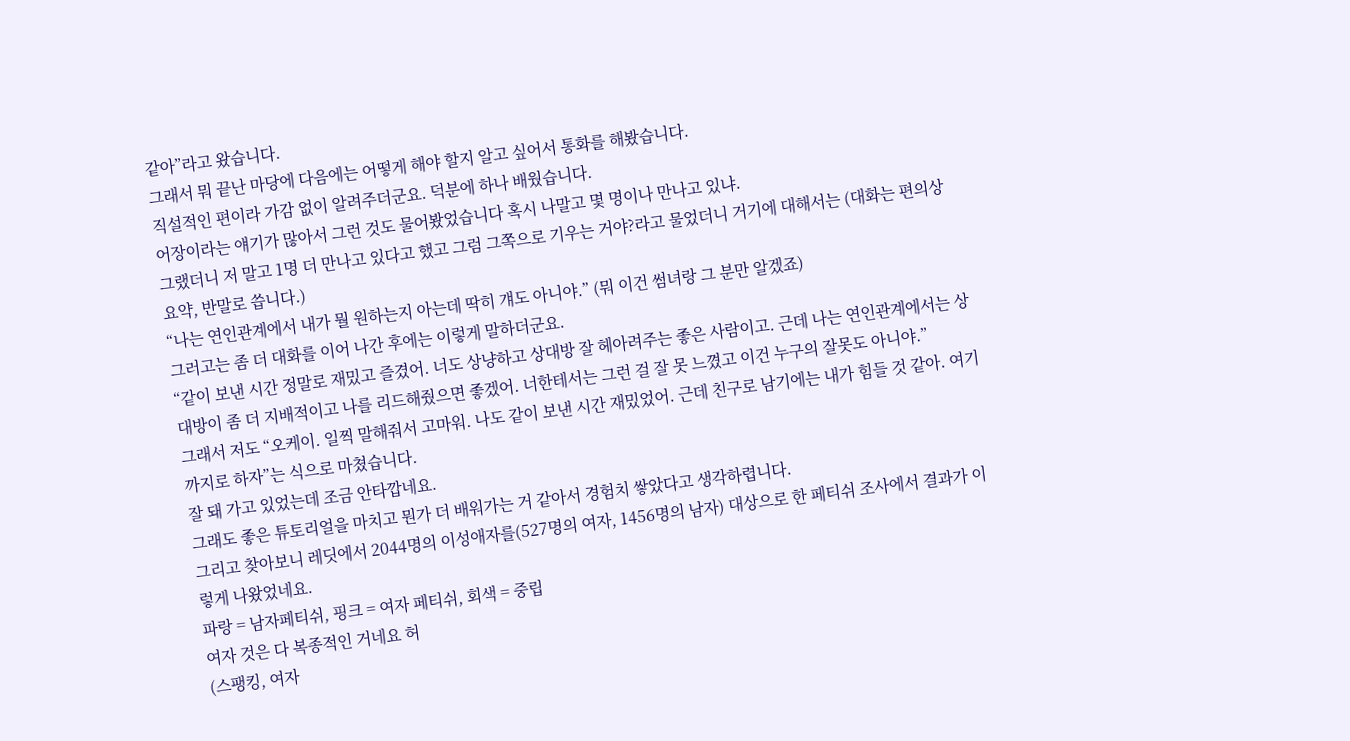같아”라고 왔습니다.
그래서 뭐 끝난 마당에 다음에는 어떻게 해야 할지 알고 싶어서 통화를 해봤습니다.
직설적인 편이라 가감 없이 알려주더군요. 덕분에 하나 배웠습니다.
어장이라는 얘기가 많아서 그런 것도 물어봤었습니다 혹시 나말고 몇 명이나 만나고 있냐.
그랬더니 저 말고 1명 더 만나고 있다고 했고 그럼 그쪽으로 기우는 거야?라고 물었더니 거기에 대해서는 (대화는 편의상 요약, 반말로 씁니다.)
“나는 연인관계에서 내가 뭘 원하는지 아는데 딱히 걔도 아니야.” (뭐 이건 썸녀랑 그 분만 알겠죠)
그러고는 좀 더 대화를 이어 나간 후에는 이렇게 말하더군요.
“같이 보낸 시간 정말로 재밌고 즐겼어. 너도 상냥하고 상대방 잘 헤아려주는 좋은 사람이고. 근데 나는 연인관계에서는 상대방이 좀 더 지배적이고 나를 리드해줬으면 좋겠어. 너한테서는 그런 걸 잘 못 느꼈고 이건 누구의 잘못도 아니야.”
그래서 저도 “오케이. 일찍 말해줘서 고마워. 나도 같이 보낸 시간 재밌었어. 근데 친구로 남기에는 내가 힘들 것 같아. 여기까지로 하자”는 식으로 마쳤습니다.
잘 돼 가고 있었는데 조금 안타깝네요.
그래도 좋은 튜토리얼을 마치고 뭔가 더 배워가는 거 같아서 경험치 쌓았다고 생각하렵니다.
그리고 찾아보니 레딧에서 2044명의 이성애자를(527명의 여자, 1456명의 남자) 대상으로 한 페티쉬 조사에서 결과가 이렇게 나왔었네요.
파랑 = 남자페티쉬, 핑크 = 여자 페티쉬, 회색 = 중립
여자 것은 다 복종적인 거네요 허
(스팽킹, 여자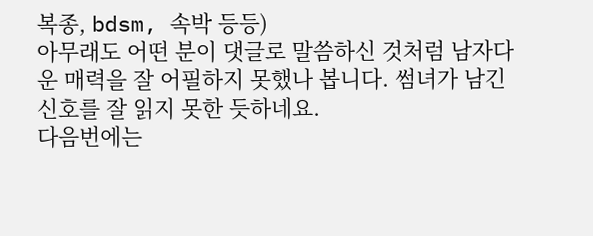복종, bdsm, 속박 등등)
아무래도 어떤 분이 댓글로 말씀하신 것처럼 남자다운 매력을 잘 어필하지 못했나 봅니다. 썸녀가 남긴 신호를 잘 읽지 못한 듯하네요.
다음번에는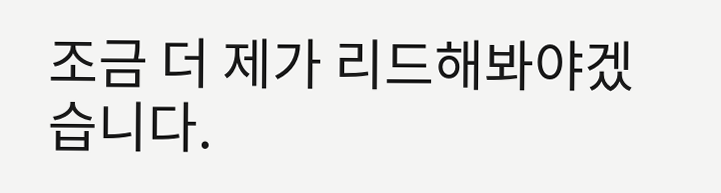조금 더 제가 리드해봐야겠습니다.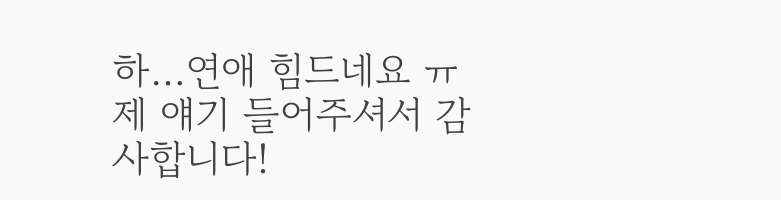하…연애 힘드네요 ㅠ
제 얘기 들어주셔서 감사합니다!